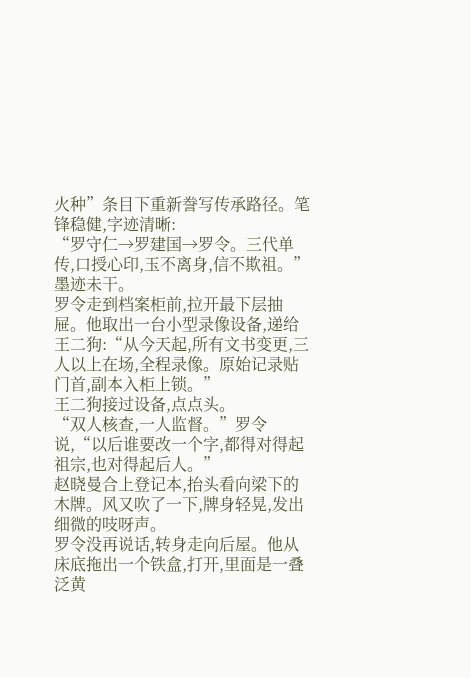火种”条目下重新誊写传承路径。笔锋稳健,字迹清晰:
“罗守仁→罗建国→罗令。三代单传,口授心印,玉不离身,信不欺祖。”
墨迹未干。
罗令走到档案柜前,拉开最下层抽屉。他取出一台小型录像设备,递给王二狗:“从今天起,所有文书变更,三人以上在场,全程录像。原始记录贴门首,副本入柜上锁。”
王二狗接过设备,点点头。
“双人核查,一人监督。”罗令说,“以后谁要改一个字,都得对得起祖宗,也对得起后人。”
赵晓曼合上登记本,抬头看向梁下的木牌。风又吹了一下,牌身轻晃,发出细微的吱呀声。
罗令没再说话,转身走向后屋。他从床底拖出一个铁盒,打开,里面是一叠泛黄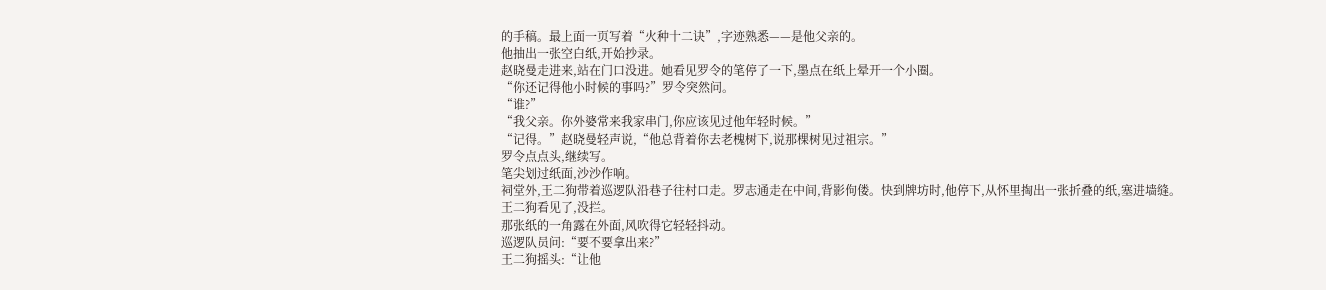的手稿。最上面一页写着“火种十二诀”,字迹熟悉——是他父亲的。
他抽出一张空白纸,开始抄录。
赵晓曼走进来,站在门口没进。她看见罗令的笔停了一下,墨点在纸上晕开一个小圈。
“你还记得他小时候的事吗?”罗令突然问。
“谁?”
“我父亲。你外婆常来我家串门,你应该见过他年轻时候。”
“记得。”赵晓曼轻声说,“他总背着你去老槐树下,说那棵树见过祖宗。”
罗令点点头,继续写。
笔尖划过纸面,沙沙作响。
祠堂外,王二狗带着巡逻队沿巷子往村口走。罗志通走在中间,背影佝偻。快到牌坊时,他停下,从怀里掏出一张折叠的纸,塞进墙缝。
王二狗看见了,没拦。
那张纸的一角露在外面,风吹得它轻轻抖动。
巡逻队员问:“要不要拿出来?”
王二狗摇头:“让他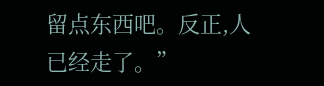留点东西吧。反正,人已经走了。”